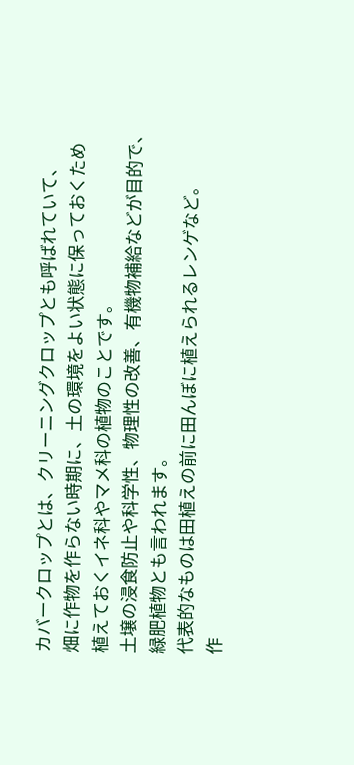カバークロップとは、クリーニングクロップとも呼ばれていて、
畑に作物を作らない時期に、土の環境をよい状態に保っておくため
植えておくイネ科やマメ科の植物のことです。
土壌の浸食防止や科学性、物理性の改善、有機物補給などが目的で、
緑肥植物とも言われます。
代表的なものは田植えの前に田んぼに植えられるレンゲなど。
作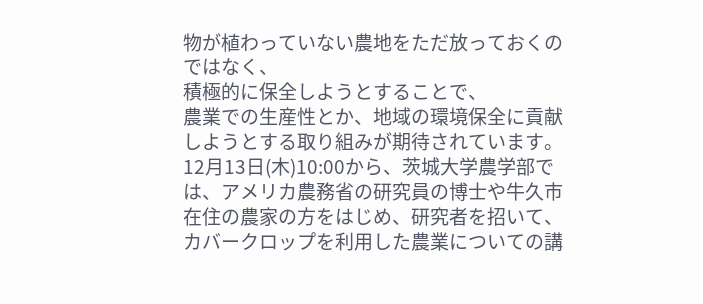物が植わっていない農地をただ放っておくのではなく、
積極的に保全しようとすることで、
農業での生産性とか、地域の環境保全に貢献しようとする取り組みが期待されています。
12月13日(木)10:00から、茨城大学農学部では、アメリカ農務省の研究員の博士や牛久市在住の農家の方をはじめ、研究者を招いて、
カバークロップを利用した農業についての講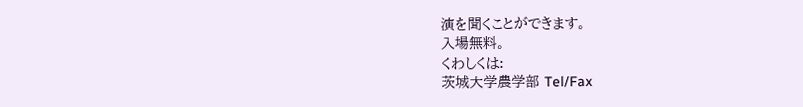演を聞くことができます。
入場無料。
くわしくは:
茨城大学農学部 Tel/Fax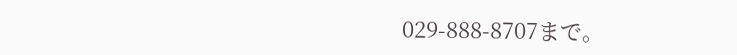029-888-8707まで。